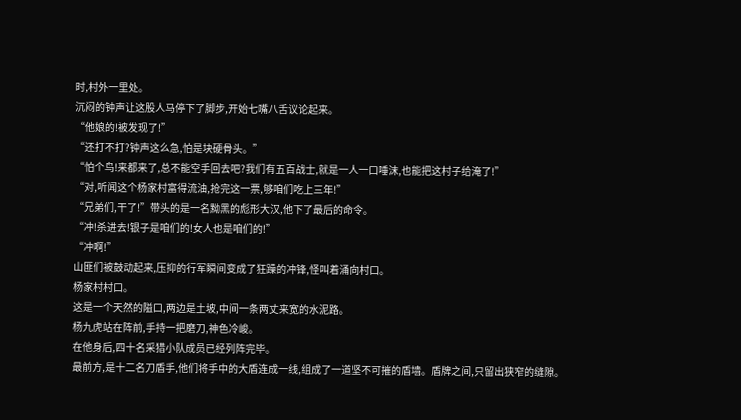时,村外一里处。
沉闷的钟声让这股人马停下了脚步,开始七嘴八舌议论起来。
“他娘的!被发现了!”
“还打不打?钟声这么急,怕是块硬骨头。”
“怕个鸟!来都来了,总不能空手回去吧?我们有五百战士,就是一人一口唾沫,也能把这村子给淹了!”
“对,听闻这个杨家村富得流油,抢完这一票,够咱们吃上三年!”
“兄弟们,干了!”带头的是一名黝黑的彪形大汉,他下了最后的命令。
“冲!杀进去!银子是咱们的!女人也是咱们的!”
“冲啊!”
山匪们被鼓动起来,压抑的行军瞬间变成了狂躁的冲锋,怪叫着涌向村口。
杨家村村口。
这是一个天然的隘口,两边是土坡,中间一条两丈来宽的水泥路。
杨九虎站在阵前,手持一把磨刀,神色冷峻。
在他身后,四十名采猎小队成员已经列阵完毕。
最前方,是十二名刀盾手,他们将手中的大盾连成一线,组成了一道坚不可摧的盾墙。盾牌之间,只留出狭窄的缝隙。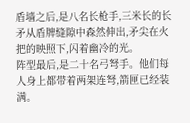盾墙之后,是八名长枪手,三米长的长矛从盾牌缝隙中森然伸出,矛尖在火把的映照下,闪着幽冷的光。
阵型最后,是二十名弓弩手。他们每人身上都带着两架连弩,箭匣已经装满。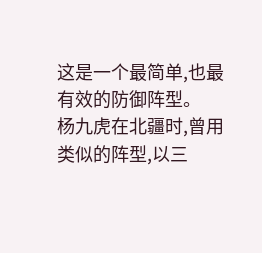这是一个最简单,也最有效的防御阵型。
杨九虎在北疆时,曾用类似的阵型,以三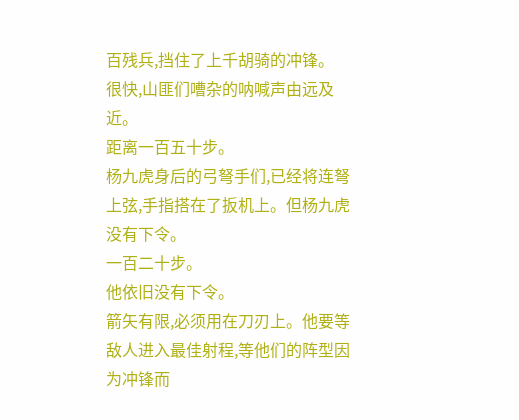百残兵,挡住了上千胡骑的冲锋。
很快,山匪们嘈杂的呐喊声由远及近。
距离一百五十步。
杨九虎身后的弓弩手们,已经将连弩上弦,手指搭在了扳机上。但杨九虎没有下令。
一百二十步。
他依旧没有下令。
箭矢有限,必须用在刀刃上。他要等敌人进入最佳射程,等他们的阵型因为冲锋而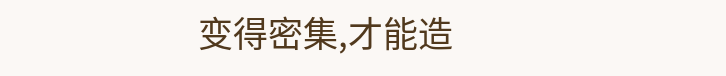变得密集,才能造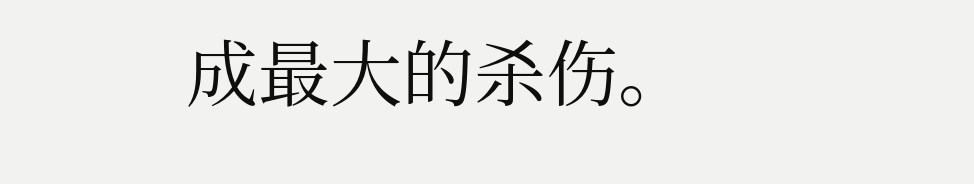成最大的杀伤。